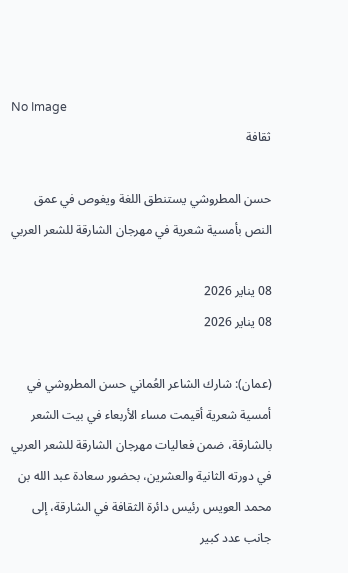No Image
ثقافة

حسن المطروشي يستنطق اللغة ويغوص في عمق النص بأمسية شعرية في مهرجان الشارقة للشعر العربي

08 يناير 2026
08 يناير 2026

(عمان): شارك الشاعر العُماني حسن المطروشي في أمسية شعرية أقيمت مساء الأربعاء في بيت الشعر بالشارقة، ضمن فعاليات مهرجان الشارقة للشعر العربي في دورته الثانية والعشرين، بحضور سعادة عبد الله بن محمد العويس رئيس دائرة الثقافة في الشارقة، إلى جانب عدد كبير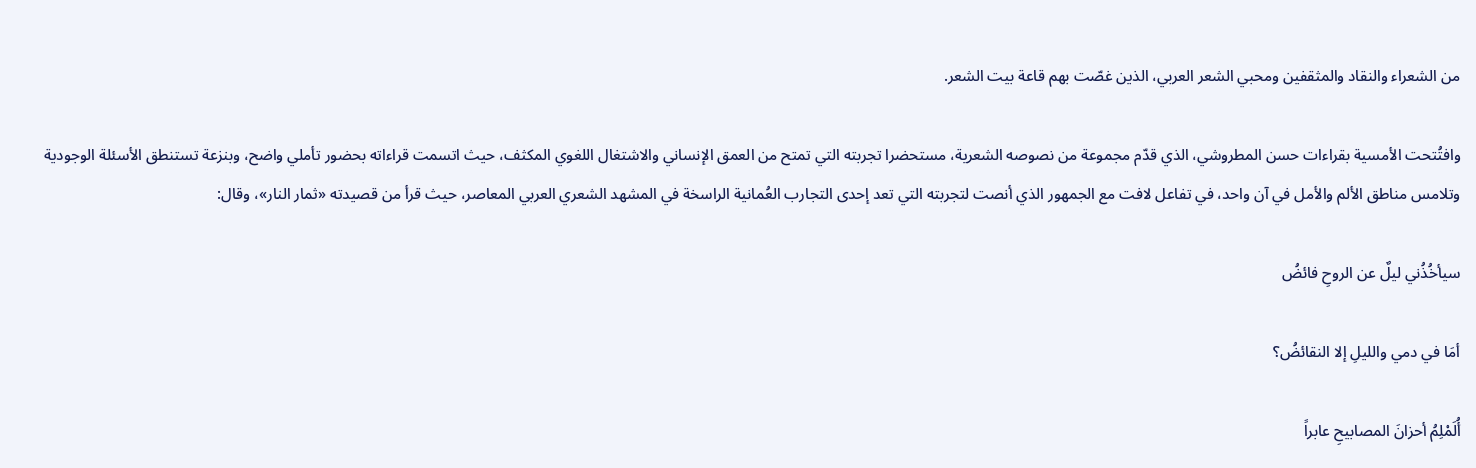من الشعراء والنقاد والمثقفين ومحبي الشعر العربي، الذين غصّت بهم قاعة بيت الشعر.

وافتُتحت الأمسية بقراءات حسن المطروشي، الذي قدّم مجموعة من نصوصه الشعرية، مستحضرا تجربته التي تمتح من العمق الإنساني والاشتغال اللغوي المكثف، حيث اتسمت قراءاته بحضور تأملي واضح، وبنزعة تستنطق الأسئلة الوجودية وتلامس مناطق الألم والأمل في آن واحد، في تفاعل لافت مع الجمهور الذي أنصت لتجربته التي تعد إحدى التجارب العُمانية الراسخة في المشهد الشعري العربي المعاصر، حيث قرأ من قصيدته «ثمار النار»، وقال:

سيأخُذُني ليلٌ عن الروحِ فائضُ

أمَا في دمي والليلِ إلا النقائضُ؟

أُلَمْلِمُ أحزانَ المصابيحِ عابراً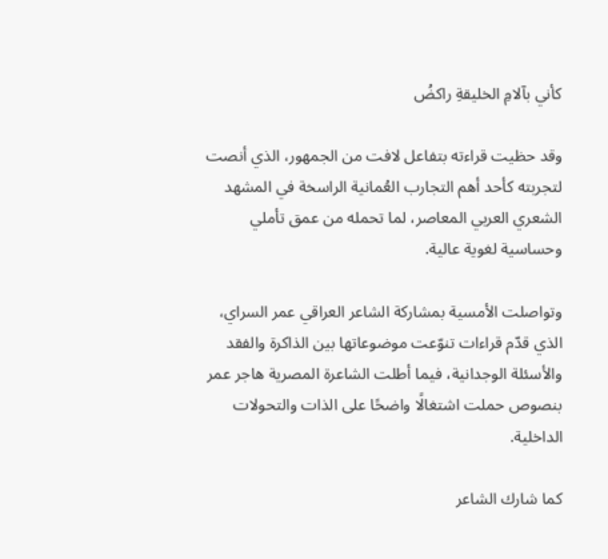كأني بآلامِ الخليقةِ راكضُ

وقد حظيت قراءته بتفاعل لافت من الجمهور، الذي أنصت لتجربته كأحد أهم التجارب العُمانية الراسخة في المشهد الشعري العربي المعاصر، لما تحمله من عمق تأملي وحساسية لغوية عالية.

وتواصلت الأمسية بمشاركة الشاعر العراقي عمر السراي، الذي قدّم قراءات تنوّعت موضوعاتها بين الذاكرة والفقد والأسئلة الوجدانية، فيما أطلت الشاعرة المصرية هاجر عمر بنصوص حملت اشتغالًا واضحًا على الذات والتحولات الداخلية.

كما شارك الشاعر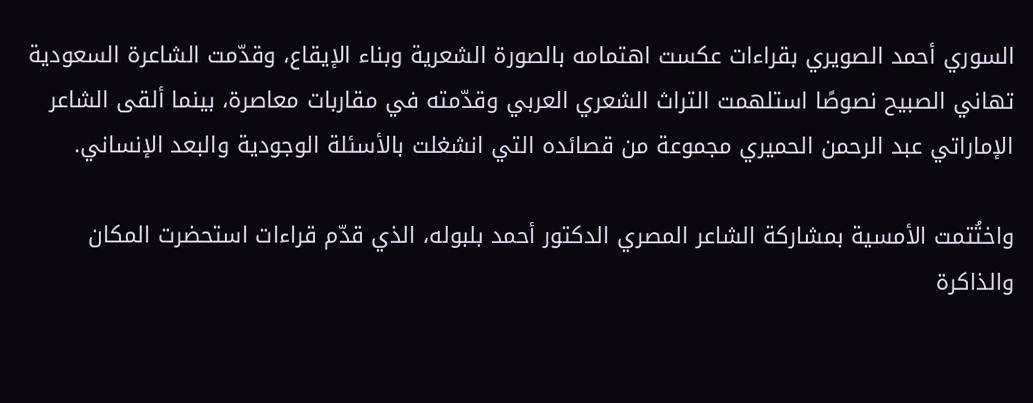السوري أحمد الصويري بقراءات عكست اهتمامه بالصورة الشعرية وبناء الإيقاع، وقدّمت الشاعرة السعودية تهاني الصبيح نصوصًا استلهمت التراث الشعري العربي وقدّمته في مقاربات معاصرة، بينما ألقى الشاعر الإماراتي عبد الرحمن الحميري مجموعة من قصائده التي انشغلت بالأسئلة الوجودية والبعد الإنساني.

واختُتمت الأمسية بمشاركة الشاعر المصري الدكتور أحمد بلبوله، الذي قدّم قراءات استحضرت المكان والذاكرة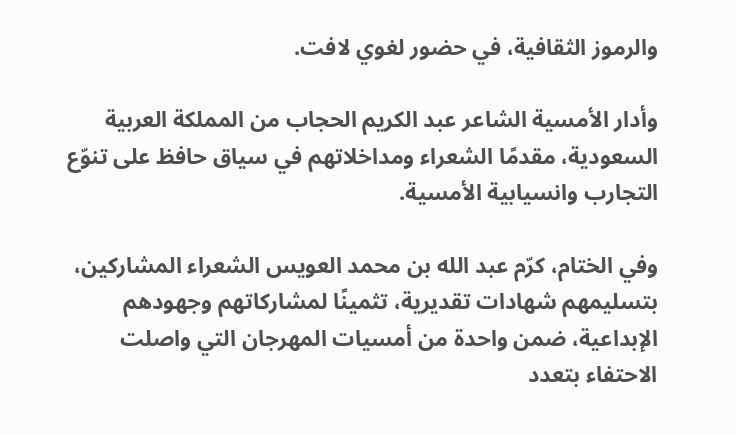والرموز الثقافية، في حضور لغوي لافت.

وأدار الأمسية الشاعر عبد الكريم الحجاب من المملكة العربية السعودية، مقدمًا الشعراء ومداخلاتهم في سياق حافظ على تنوّع التجارب وانسيابية الأمسية.

وفي الختام، كرّم عبد الله بن محمد العويس الشعراء المشاركين، بتسليمهم شهادات تقديرية، تثمينًا لمشاركاتهم وجهودهم الإبداعية، ضمن واحدة من أمسيات المهرجان التي واصلت الاحتفاء بتعدد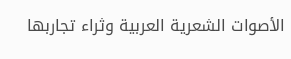الأصوات الشعرية العربية وثراء تجاربها